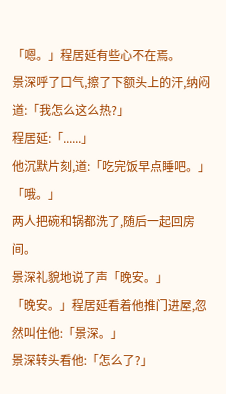「嗯。」程居延有些心不在焉。
景深呼了口气,擦了下额头上的汗,纳闷道:「我怎么这么热?」
程居延:「......」
他沉默片刻,道:「吃完饭早点睡吧。」
「哦。」
两人把碗和锅都洗了,随后一起回房间。
景深礼貌地说了声「晚安。」
「晚安。」程居延看着他推门进屋,忽然叫住他:「景深。」
景深转头看他:「怎么了?」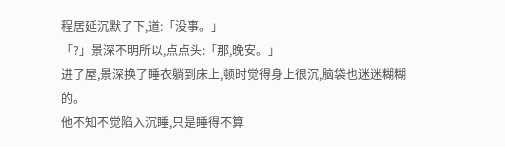程居延沉默了下,道:「没事。」
「?」景深不明所以,点点头:「那,晚安。」
进了屋,景深换了睡衣躺到床上,顿时觉得身上很沉,脑袋也迷迷糊糊的。
他不知不觉陷入沉睡,只是睡得不算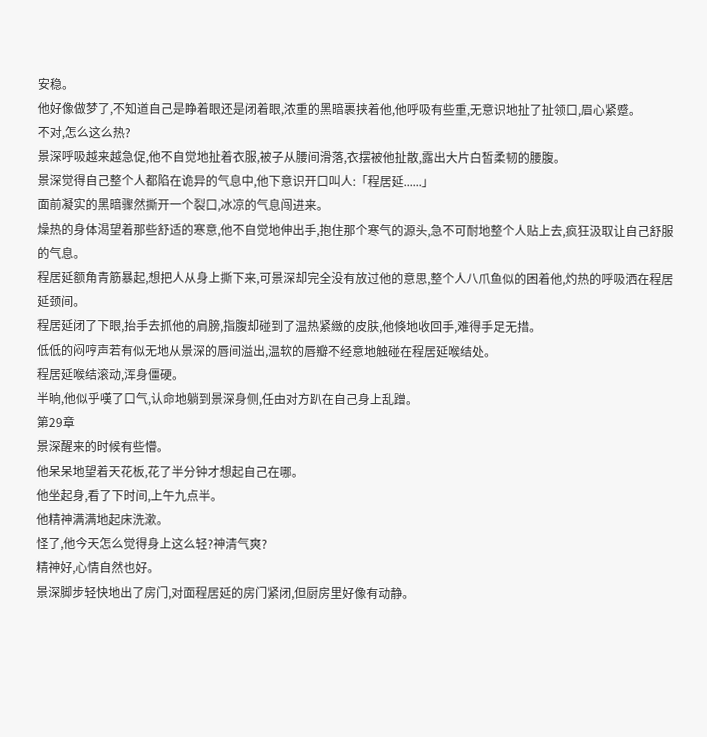安稳。
他好像做梦了,不知道自己是睁着眼还是闭着眼,浓重的黑暗裹挟着他,他呼吸有些重,无意识地扯了扯领口,眉心紧蹙。
不对,怎么这么热?
景深呼吸越来越急促,他不自觉地扯着衣服,被子从腰间滑落,衣摆被他扯散,露出大片白皙柔韧的腰腹。
景深觉得自己整个人都陷在诡异的气息中,他下意识开口叫人:「程居延......」
面前凝实的黑暗骤然撕开一个裂口,冰凉的气息闯进来。
燥热的身体渴望着那些舒适的寒意,他不自觉地伸出手,抱住那个寒气的源头,急不可耐地整个人贴上去,疯狂汲取让自己舒服的气息。
程居延额角青筋暴起,想把人从身上撕下来,可景深却完全没有放过他的意思,整个人八爪鱼似的困着他,灼热的呼吸洒在程居延颈间。
程居延闭了下眼,抬手去抓他的肩膀,指腹却碰到了温热紧緻的皮肤,他倏地收回手,难得手足无措。
低低的闷哼声若有似无地从景深的唇间溢出,温软的唇瓣不经意地触碰在程居延喉结处。
程居延喉结滚动,浑身僵硬。
半晌,他似乎嘆了口气,认命地躺到景深身侧,任由对方趴在自己身上乱蹭。
第29章
景深醒来的时候有些懵。
他呆呆地望着天花板,花了半分钟才想起自己在哪。
他坐起身,看了下时间,上午九点半。
他精神满满地起床洗漱。
怪了,他今天怎么觉得身上这么轻?神清气爽?
精神好,心情自然也好。
景深脚步轻快地出了房门,对面程居延的房门紧闭,但厨房里好像有动静。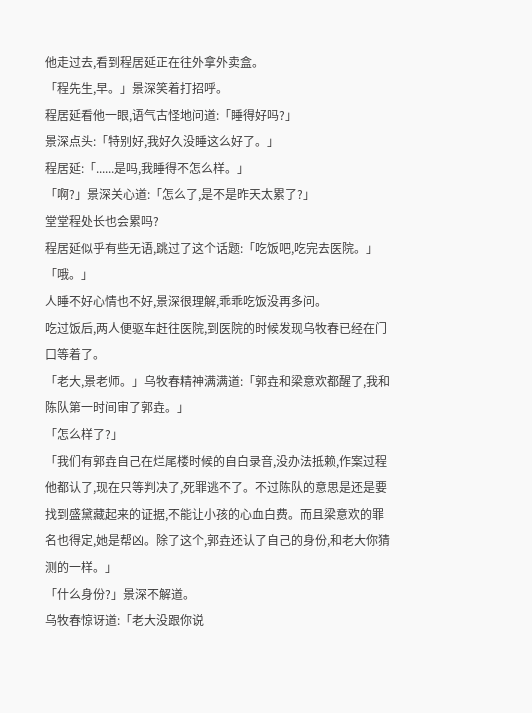他走过去,看到程居延正在往外拿外卖盒。
「程先生,早。」景深笑着打招呼。
程居延看他一眼,语气古怪地问道:「睡得好吗?」
景深点头:「特别好,我好久没睡这么好了。」
程居延:「......是吗,我睡得不怎么样。」
「啊?」景深关心道:「怎么了,是不是昨天太累了?」
堂堂程处长也会累吗?
程居延似乎有些无语,跳过了这个话题:「吃饭吧,吃完去医院。」
「哦。」
人睡不好心情也不好,景深很理解,乖乖吃饭没再多问。
吃过饭后,两人便驱车赶往医院,到医院的时候发现乌牧春已经在门口等着了。
「老大,景老师。」乌牧春精神满满道:「郭垚和梁意欢都醒了,我和陈队第一时间审了郭垚。」
「怎么样了?」
「我们有郭垚自己在烂尾楼时候的自白录音,没办法抵赖,作案过程他都认了,现在只等判决了,死罪逃不了。不过陈队的意思是还是要找到盛黛藏起来的证据,不能让小孩的心血白费。而且梁意欢的罪名也得定,她是帮凶。除了这个,郭垚还认了自己的身份,和老大你猜测的一样。」
「什么身份?」景深不解道。
乌牧春惊讶道:「老大没跟你说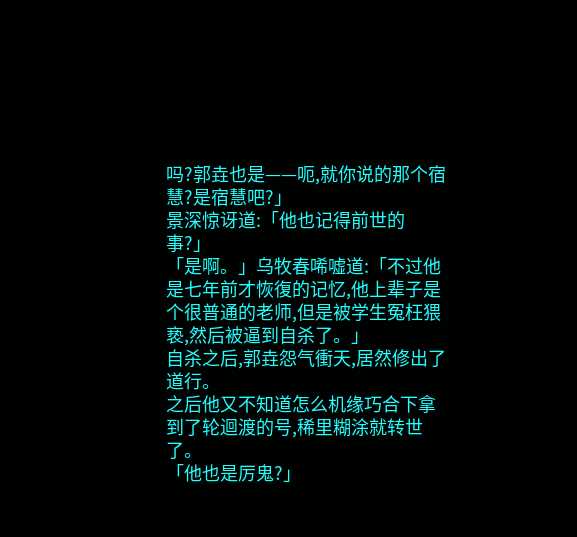吗?郭垚也是——呃,就你说的那个宿慧?是宿慧吧?」
景深惊讶道:「他也记得前世的事?」
「是啊。」乌牧春唏嘘道:「不过他是七年前才恢復的记忆,他上辈子是个很普通的老师,但是被学生冤枉猥亵,然后被逼到自杀了。」
自杀之后,郭垚怨气衝天,居然修出了道行。
之后他又不知道怎么机缘巧合下拿到了轮迴渡的号,稀里糊涂就转世了。
「他也是厉鬼?」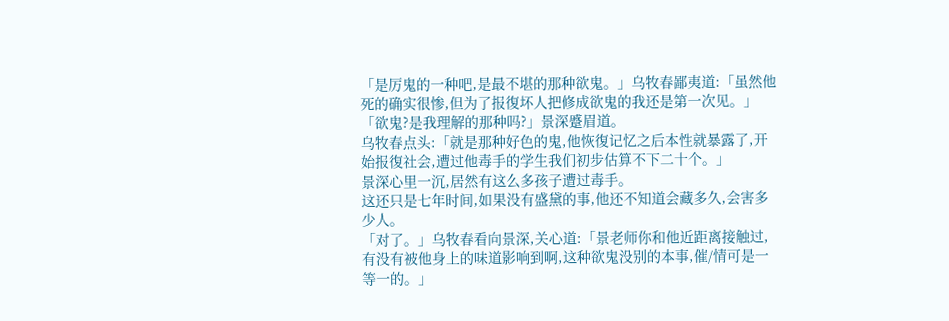「是厉鬼的一种吧,是最不堪的那种欲鬼。」乌牧春鄙夷道:「虽然他死的确实很惨,但为了报復坏人把修成欲鬼的我还是第一次见。」
「欲鬼?是我理解的那种吗?」景深蹙眉道。
乌牧春点头:「就是那种好色的鬼,他恢復记忆之后本性就暴露了,开始报復社会,遭过他毒手的学生我们初步估算不下二十个。」
景深心里一沉,居然有这么多孩子遭过毒手。
这还只是七年时间,如果没有盛黛的事,他还不知道会藏多久,会害多少人。
「对了。」乌牧春看向景深,关心道:「景老师你和他近距离接触过,有没有被他身上的味道影响到啊,这种欲鬼没别的本事,催/情可是一等一的。」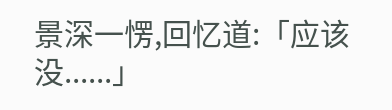景深一愣,回忆道:「应该没......」